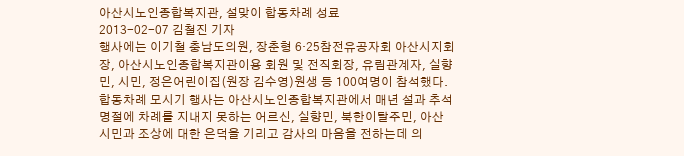아산시노인종합복지관, 설맞이 합동차례 성료
2013-02-07 김철진 기자
행사에는 이기철 충남도의원, 장춘형 6·25참전유공자회 아산시지회장, 아산시노인종합복지관이용 회원 및 전직회장, 유림관계자, 실향민, 시민, 정은어린이집(원장 김수영)원생 등 100여명이 참석했다.
합동차례 모시기 행사는 아산시노인종합복지관에서 매년 설과 추석 명절에 차례를 지내지 못하는 어르신, 실향민, 북한이탈주민, 아산시민과 조상에 대한 은덕을 기리고 감사의 마음을 전하는데 의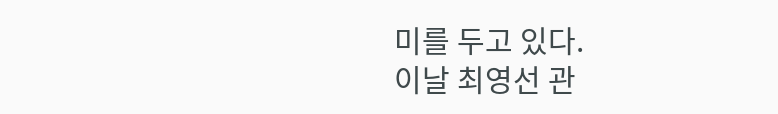미를 두고 있다.
이날 최영선 관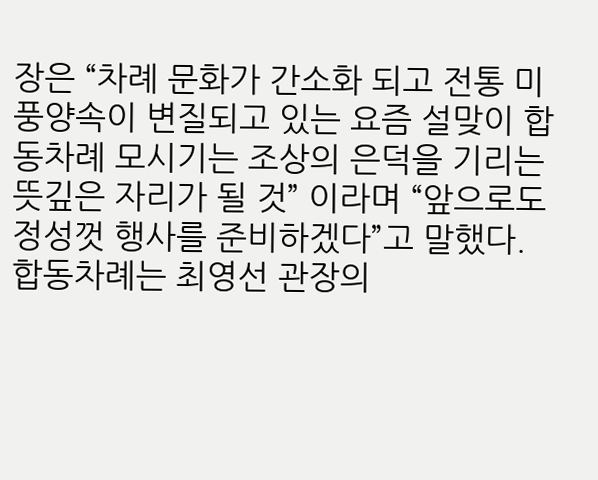장은 “차례 문화가 간소화 되고 전통 미풍양속이 변질되고 있는 요즘 설맞이 합동차례 모시기는 조상의 은덕을 기리는 뜻깊은 자리가 될 것” 이라며 “앞으로도 정성껏 행사를 준비하겠다”고 말했다.
합동차례는 최영선 관장의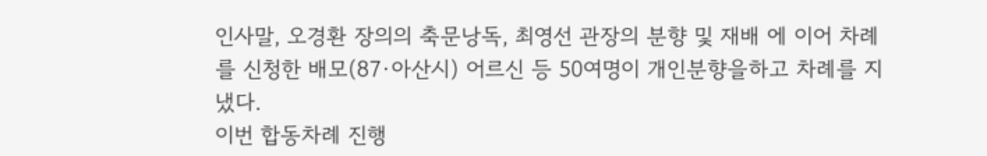인사말, 오경환 장의의 축문낭독, 최영선 관장의 분향 및 재배 에 이어 차례를 신청한 배모(87·아산시) 어르신 등 50여명이 개인분향을하고 차례를 지냈다.
이번 합동차례 진행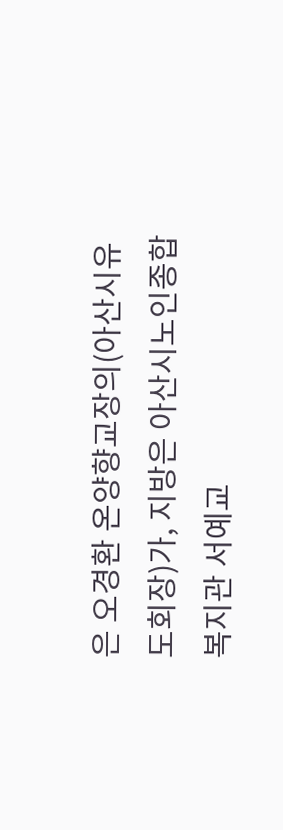은 오경환 온양향교장의(아산시유도회장)가, 지방은 아산시노인종합복지관 서예교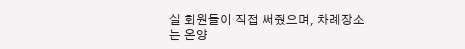실 회원들이 직접 써줬으며, 차례장소는 온양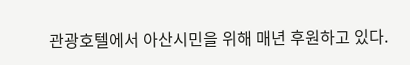관광호텔에서 아산시민을 위해 매년 후원하고 있다.